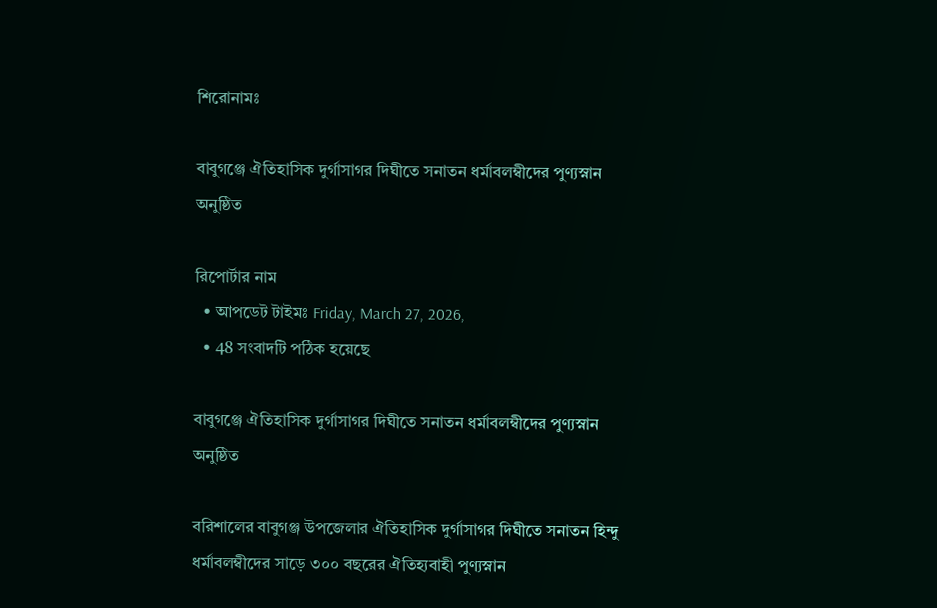শিরোনামঃ

বাবুগঞ্জে ঐতিহাসিক দুর্গাসাগর দিঘীতে সনাতন ধর্মাবলম্বীদের পুণ্যস্নান অনুষ্ঠিত

রিপোর্টার নাম
  • আপডেট টাইমঃ Friday, March 27, 2026,
  • 48 সংবাদটি পঠিক হয়েছে

বাবুগঞ্জে ঐতিহাসিক দুর্গাসাগর দিঘীতে সনাতন ধর্মাবলম্বীদের পুণ্যস্নান অনুষ্ঠিত

বরিশালের বাবুগঞ্জ উপজেলার ঐতিহাসিক দুর্গাসাগর দিঘীতে সনাতন হিন্দু ধর্মাবলম্বীদের সাড়ে ৩০০ বছরের ঐতিহ্যবাহী পুণ্যস্নান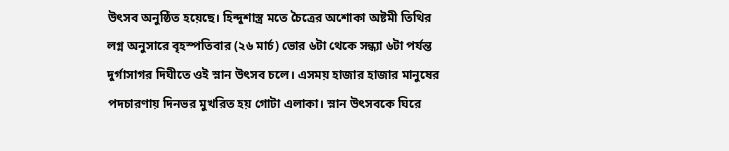উৎসব অনুষ্ঠিত হয়েছে। হিন্দুশাস্ত্র মতে চৈত্রের অশোকা অষ্টমী তিথির লগ্ন অনুসারে বৃহস্পতিবার (২৬ মার্চ) ভোর ৬টা থেকে সন্ধ্যা ৬টা পর্যন্ত দুর্গাসাগর দিঘীতে ওই স্নান উৎসব চলে। এসময় হাজার হাজার মানুষের পদচারণায় দিনভর মুখরিত হয় গোটা এলাকা। স্নান উৎসবকে ঘিরে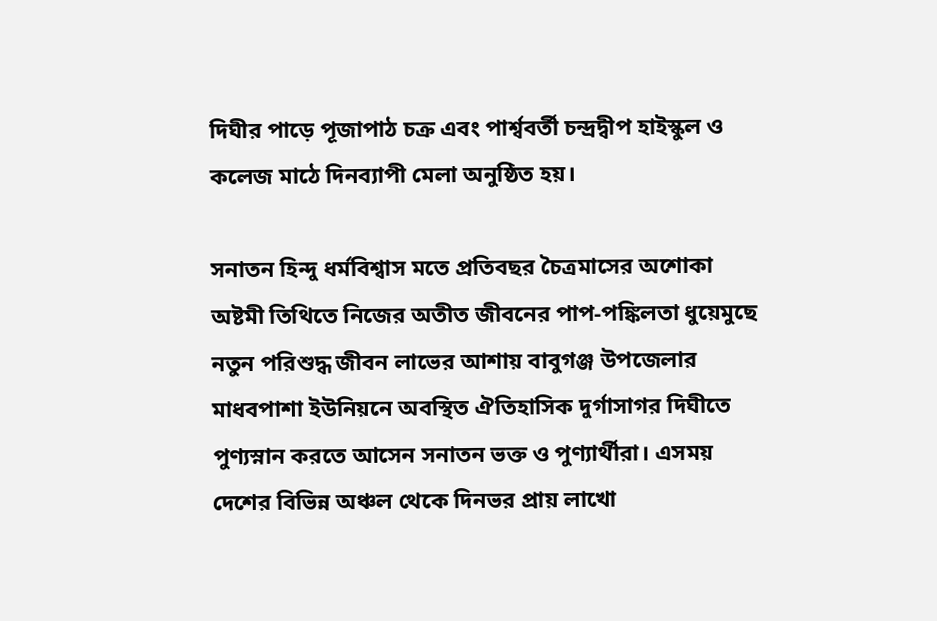দিঘীর পাড়ে পূজাপাঠ চক্র এবং পার্শ্ববর্তী চন্দ্রদ্বীপ হাইস্কুল ও কলেজ মাঠে দিনব্যাপী মেলা অনুষ্ঠিত হয়।

সনাতন হিন্দু ধর্মবিশ্বাস মতে প্রতিবছর চৈত্রমাসের অশোকা অষ্টমী তিথিতে নিজের অতীত জীবনের পাপ-পঙ্কিলতা ধুয়েমুছে নতুন পরিশুদ্ধ জীবন লাভের আশায় বাবুগঞ্জ উপজেলার মাধবপাশা ইউনিয়নে অবস্থিত ঐতিহাসিক দুর্গাসাগর দিঘীতে পুণ্যস্নান করতে আসেন সনাতন ভক্ত ও পুণ্যার্থীরা। এসময় দেশের বিভিন্ন অঞ্চল থেকে দিনভর প্রায় লাখো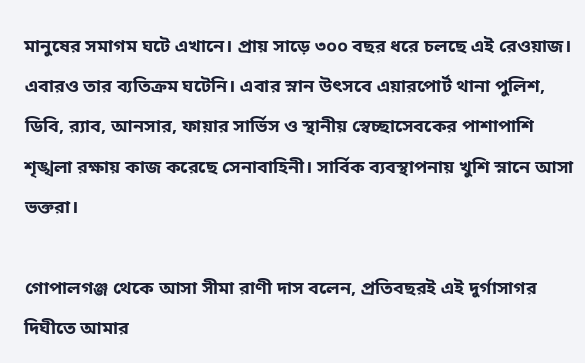মানুষের সমাগম ঘটে এখানে। প্রায় সাড়ে ৩০০ বছর ধরে চলছে এই রেওয়াজ। এবারও তার ব্যতিক্রম ঘটেনি। এবার স্নান উৎসবে এয়ারপোর্ট থানা পুলিশ, ডিবি, র‍্যাব, আনসার, ফায়ার সার্ভিস ও স্থানীয় স্বেচ্ছাসেবকের পাশাপাশি শৃঙ্খলা রক্ষায় কাজ করেছে সেনাবাহিনী। সার্বিক ব্যবস্থাপনায় খুশি স্নানে আসা ভক্তরা।

গোপালগঞ্জ থেকে আসা সীমা রাণী দাস বলেন, প্রতিবছরই এই দুর্গাসাগর দিঘীতে আমার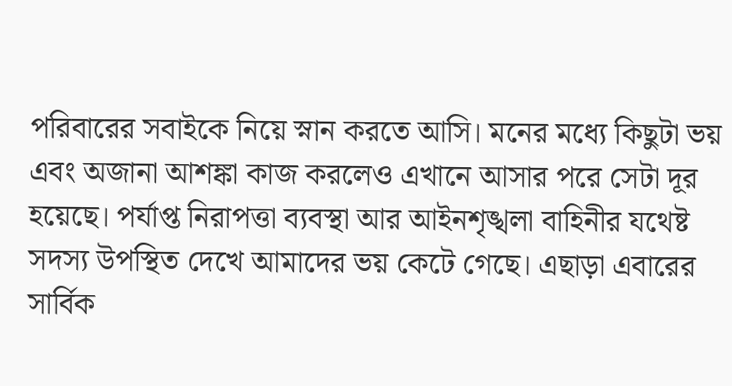পরিবারের সবাইকে নিয়ে স্নান করতে আসি। মনের মধ্যে কিছুটা ভয় এবং অজানা আশঙ্কা কাজ করলেও এখানে আসার পরে সেটা দূর হয়েছে। পর্যাপ্ত নিরাপত্তা ব্যবস্থা আর আইনশৃঙ্খলা বাহিনীর যথেষ্ট সদস্য উপস্থিত দেখে আমাদের ভয় কেটে গেছে। এছাড়া এবারের সার্বিক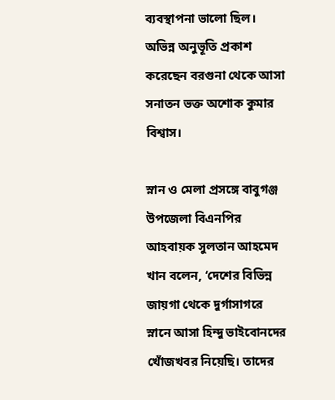ব্যবস্থাপনা ভালো ছিল। অভিন্ন অনুভূতি প্রকাশ করেছেন বরগুনা থেকে আসা সনাতন ভক্ত অশোক কুমার বিশ্বাস।

স্নান ও মেলা প্রসঙ্গে বাবুগঞ্জ উপজেলা বিএনপির আহবায়ক সুলতান আহমেদ খান বলেন, ‘দেশের বিভিন্ন জায়গা থেকে দুর্গাসাগরে স্নানে আসা হিন্দু ভাইবোনদের খোঁজখবর নিয়েছি। তাদের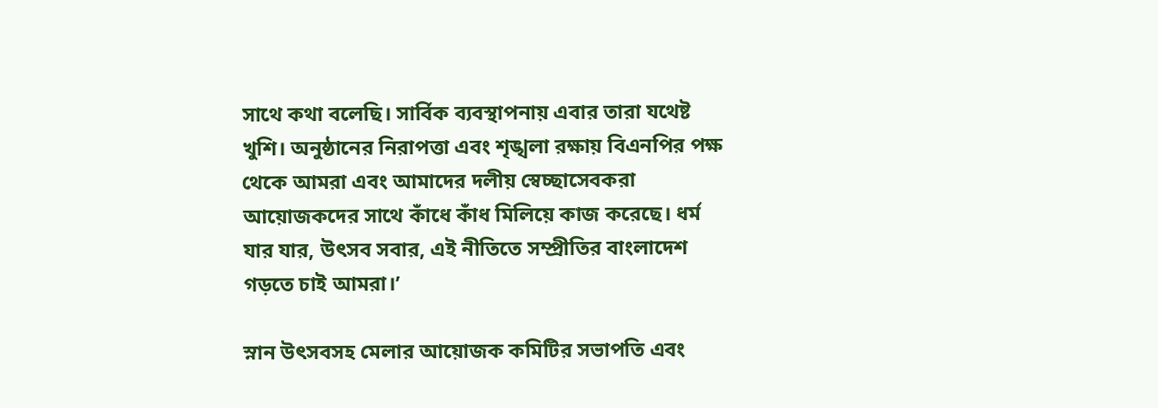সাথে কথা বলেছি। সার্বিক ব্যবস্থাপনায় এবার তারা যথেষ্ট খুশি। অনুষ্ঠানের নিরাপত্তা এবং শৃঙ্খলা রক্ষায় বিএনপির পক্ষ থেকে আমরা এবং আমাদের দলীয় স্বেচ্ছাসেবকরা আয়োজকদের সাথে কাঁধে কাঁধ মিলিয়ে কাজ করেছে। ধর্ম যার যার, উৎসব সবার, এই নীতিতে সম্প্রীতির বাংলাদেশ গড়তে চাই আমরা।’

স্নান উৎসবসহ মেলার আয়োজক কমিটির সভাপতি এবং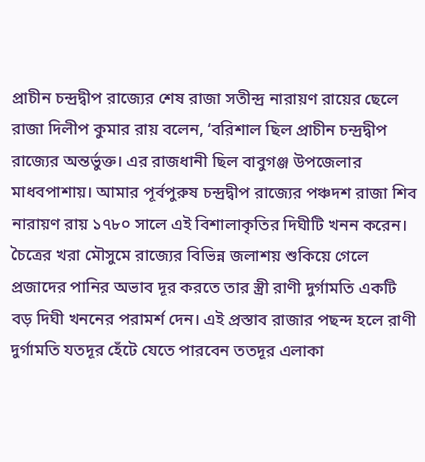প্রাচীন চন্দ্রদ্বীপ রাজ্যের শেষ রাজা সতীন্দ্র নারায়ণ রায়ের ছেলে রাজা দিলীপ কুমার রায় বলেন, ‘বরিশাল ছিল প্রাচীন চন্দ্রদ্বীপ রাজ্যের অন্তর্ভুক্ত। এর রাজধানী ছিল বাবুগঞ্জ উপজেলার মাধবপাশায়। আমার পূর্বপুরুষ চন্দ্রদ্বীপ রাজ্যের পঞ্চদশ রাজা শিব নারায়ণ রায় ১৭৮০ সালে এই বিশালাকৃতির দিঘীটি খনন করেন। চৈত্রের খরা মৌসুমে রাজ্যের বিভিন্ন জলাশয় শুকিয়ে গেলে প্রজাদের পানির অভাব দূর করতে তার স্ত্রী রাণী দুর্গামতি একটি বড় দিঘী খননের পরামর্শ দেন। এই প্রস্তাব রাজার পছন্দ হলে রাণী দুর্গামতি যতদূর হেঁটে যেতে পারবেন ততদূর এলাকা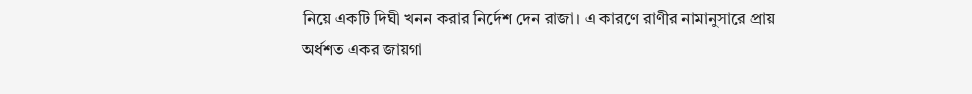নিয়ে একটি দিঘী খনন করার নির্দেশ দেন রাজা। এ কারণে রাণীর নামানুসারে প্রায় অর্ধশত একর জায়গা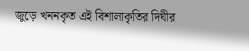জুড়ে খননকৃত এই বিশালাকৃতির দিঘীর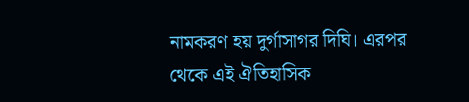নামকরণ হয় দুর্গাসাগর দিঘি। এরপর থেকে এই ঐতিহাসিক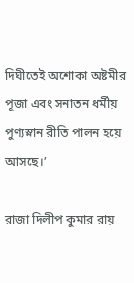দিঘীতেই অশোকা অষ্টমীর পূজা এবং সনাতন ধর্মীয় পুণ্যস্নান রীতি পালন হয়ে আসছে।’

রাজা দিলীপ কুমার রায়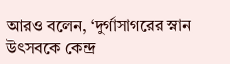আরও বলেন, ‘দুর্গাসাগরের স্নান উৎসবকে কেন্দ্র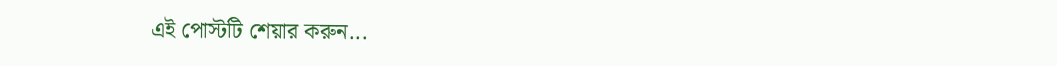এই পোস্টটি শেয়ার করুন...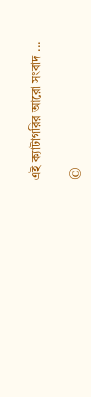এই ক্যাটাগরির আরো সংবাদ ...

©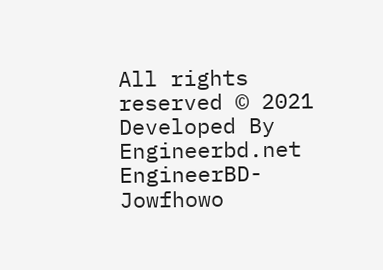All rights reserved © 2021
Developed By Engineerbd.net
EngineerBD-Jowfhowo